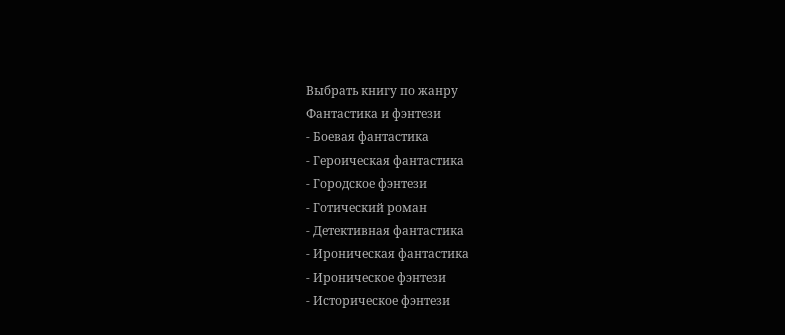Выбрать книгу по жанру
Фантастика и фэнтези
- Боевая фантастика
- Героическая фантастика
- Городское фэнтези
- Готический роман
- Детективная фантастика
- Ироническая фантастика
- Ироническое фэнтези
- Историческое фэнтези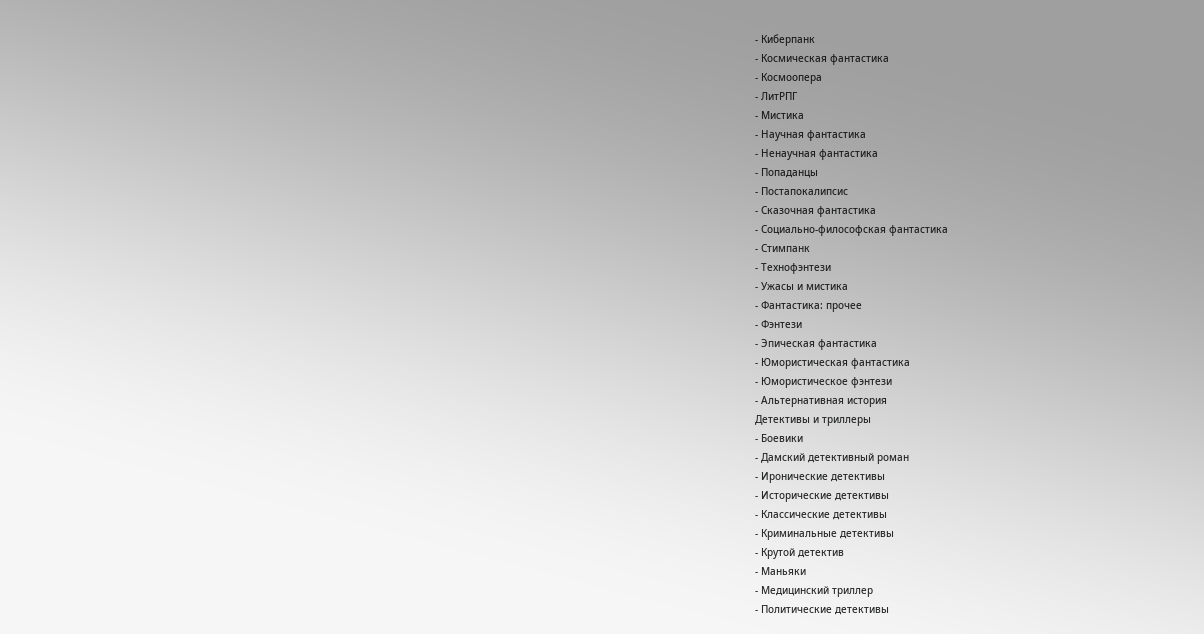- Киберпанк
- Космическая фантастика
- Космоопера
- ЛитРПГ
- Мистика
- Научная фантастика
- Ненаучная фантастика
- Попаданцы
- Постапокалипсис
- Сказочная фантастика
- Социально-философская фантастика
- Стимпанк
- Технофэнтези
- Ужасы и мистика
- Фантастика: прочее
- Фэнтези
- Эпическая фантастика
- Юмористическая фантастика
- Юмористическое фэнтези
- Альтернативная история
Детективы и триллеры
- Боевики
- Дамский детективный роман
- Иронические детективы
- Исторические детективы
- Классические детективы
- Криминальные детективы
- Крутой детектив
- Маньяки
- Медицинский триллер
- Политические детективы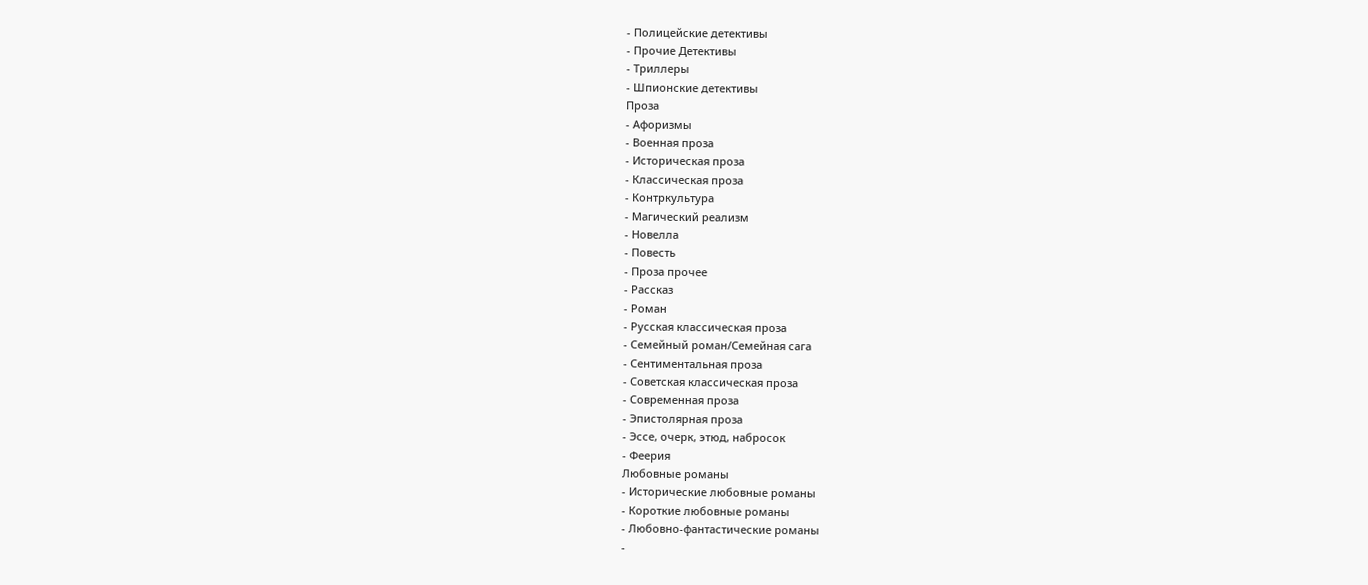- Полицейские детективы
- Прочие Детективы
- Триллеры
- Шпионские детективы
Проза
- Афоризмы
- Военная проза
- Историческая проза
- Классическая проза
- Контркультура
- Магический реализм
- Новелла
- Повесть
- Проза прочее
- Рассказ
- Роман
- Русская классическая проза
- Семейный роман/Семейная сага
- Сентиментальная проза
- Советская классическая проза
- Современная проза
- Эпистолярная проза
- Эссе, очерк, этюд, набросок
- Феерия
Любовные романы
- Исторические любовные романы
- Короткие любовные романы
- Любовно-фантастические романы
-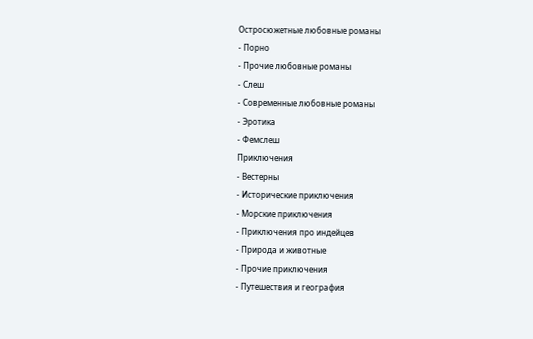Остросюжетные любовные романы
- Порно
- Прочие любовные романы
- Слеш
- Современные любовные романы
- Эротика
- Фемслеш
Приключения
- Вестерны
- Исторические приключения
- Морские приключения
- Приключения про индейцев
- Природа и животные
- Прочие приключения
- Путешествия и география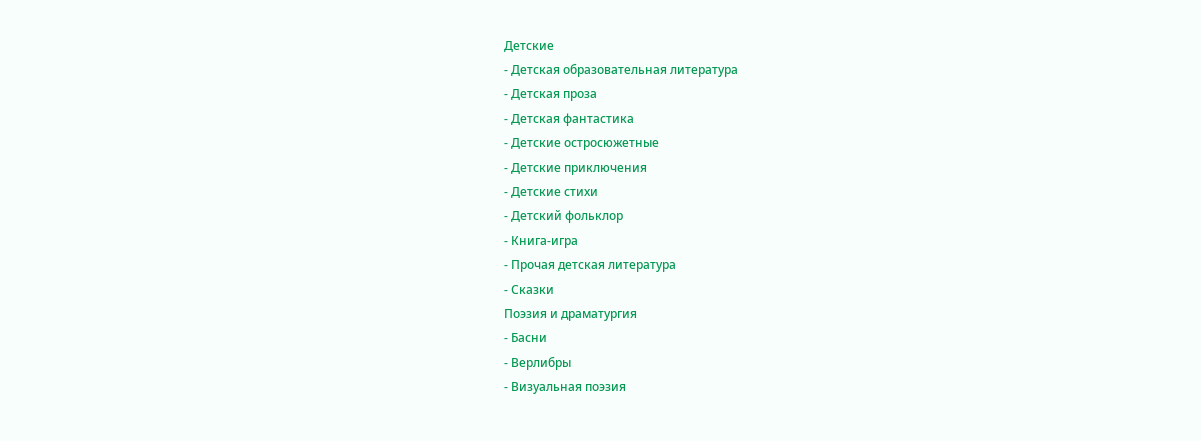Детские
- Детская образовательная литература
- Детская проза
- Детская фантастика
- Детские остросюжетные
- Детские приключения
- Детские стихи
- Детский фольклор
- Книга-игра
- Прочая детская литература
- Сказки
Поэзия и драматургия
- Басни
- Верлибры
- Визуальная поэзия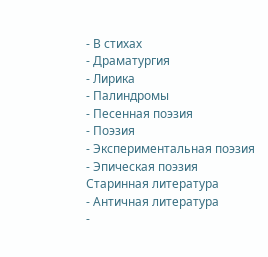- В стихах
- Драматургия
- Лирика
- Палиндромы
- Песенная поэзия
- Поэзия
- Экспериментальная поэзия
- Эпическая поэзия
Старинная литература
- Античная литература
-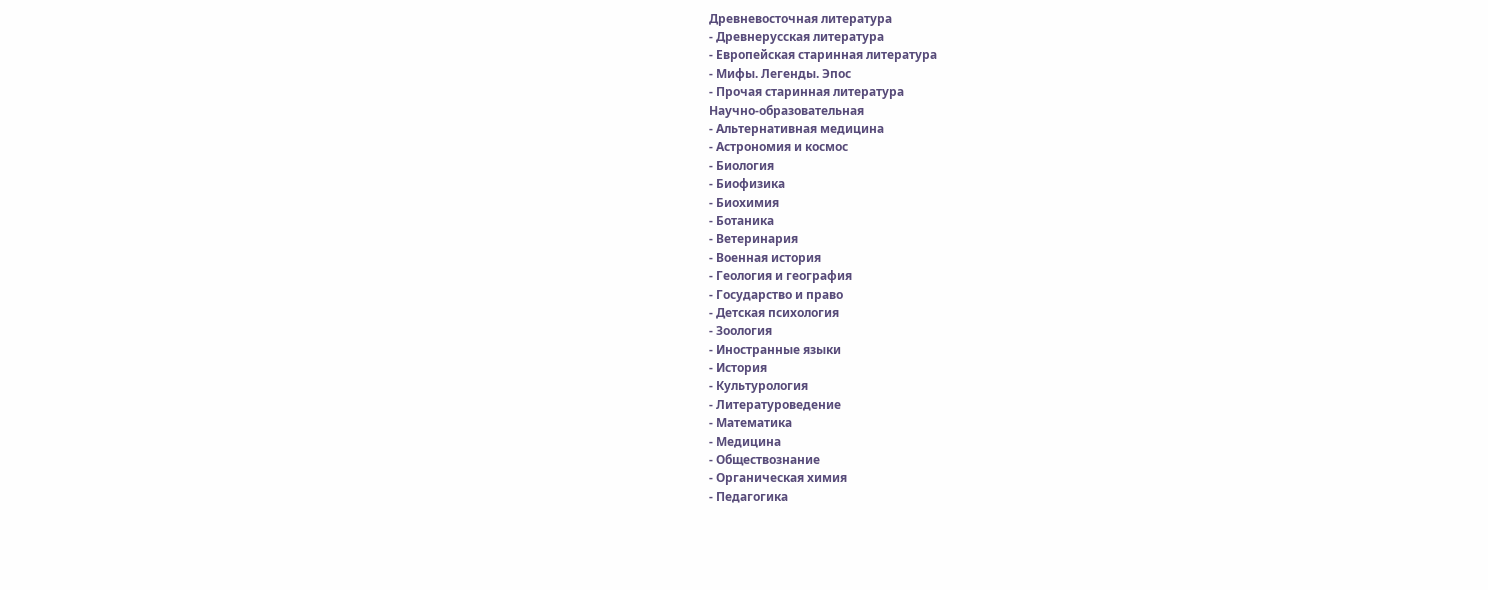Древневосточная литература
- Древнерусская литература
- Европейская старинная литература
- Мифы. Легенды. Эпос
- Прочая старинная литература
Научно-образовательная
- Альтернативная медицина
- Астрономия и космос
- Биология
- Биофизика
- Биохимия
- Ботаника
- Ветеринария
- Военная история
- Геология и география
- Государство и право
- Детская психология
- Зоология
- Иностранные языки
- История
- Культурология
- Литературоведение
- Математика
- Медицина
- Обществознание
- Органическая химия
- Педагогика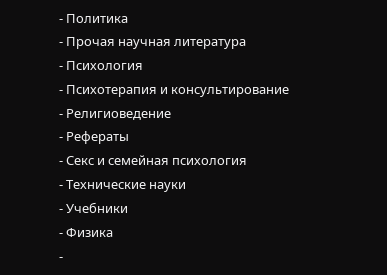- Политика
- Прочая научная литература
- Психология
- Психотерапия и консультирование
- Религиоведение
- Рефераты
- Секс и семейная психология
- Технические науки
- Учебники
- Физика
-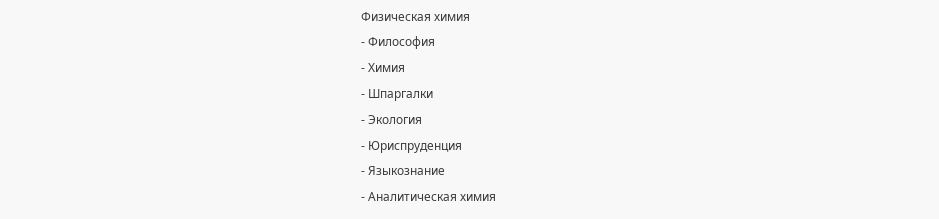Физическая химия
- Философия
- Химия
- Шпаргалки
- Экология
- Юриспруденция
- Языкознание
- Аналитическая химия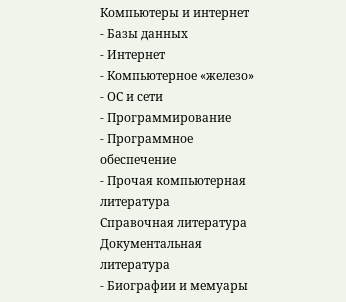Компьютеры и интернет
- Базы данных
- Интернет
- Компьютерное «железо»
- ОС и сети
- Программирование
- Программное обеспечение
- Прочая компьютерная литература
Справочная литература
Документальная литература
- Биографии и мемуары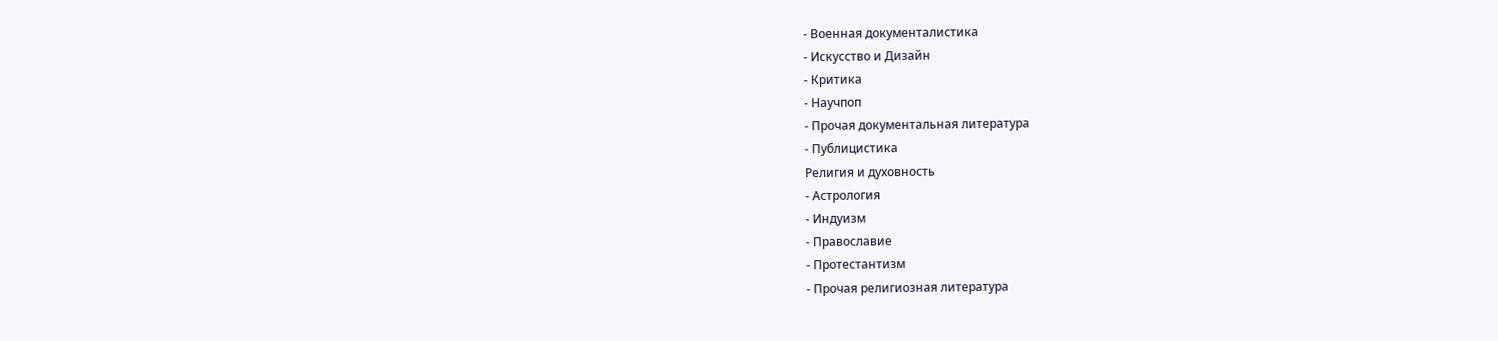- Военная документалистика
- Искусство и Дизайн
- Критика
- Научпоп
- Прочая документальная литература
- Публицистика
Религия и духовность
- Астрология
- Индуизм
- Православие
- Протестантизм
- Прочая религиозная литература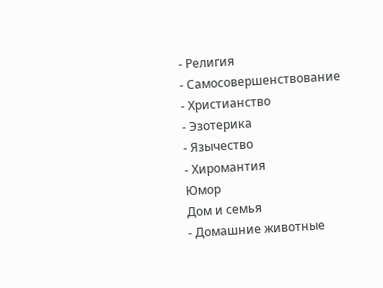- Религия
- Самосовершенствование
- Христианство
- Эзотерика
- Язычество
- Хиромантия
Юмор
Дом и семья
- Домашние животные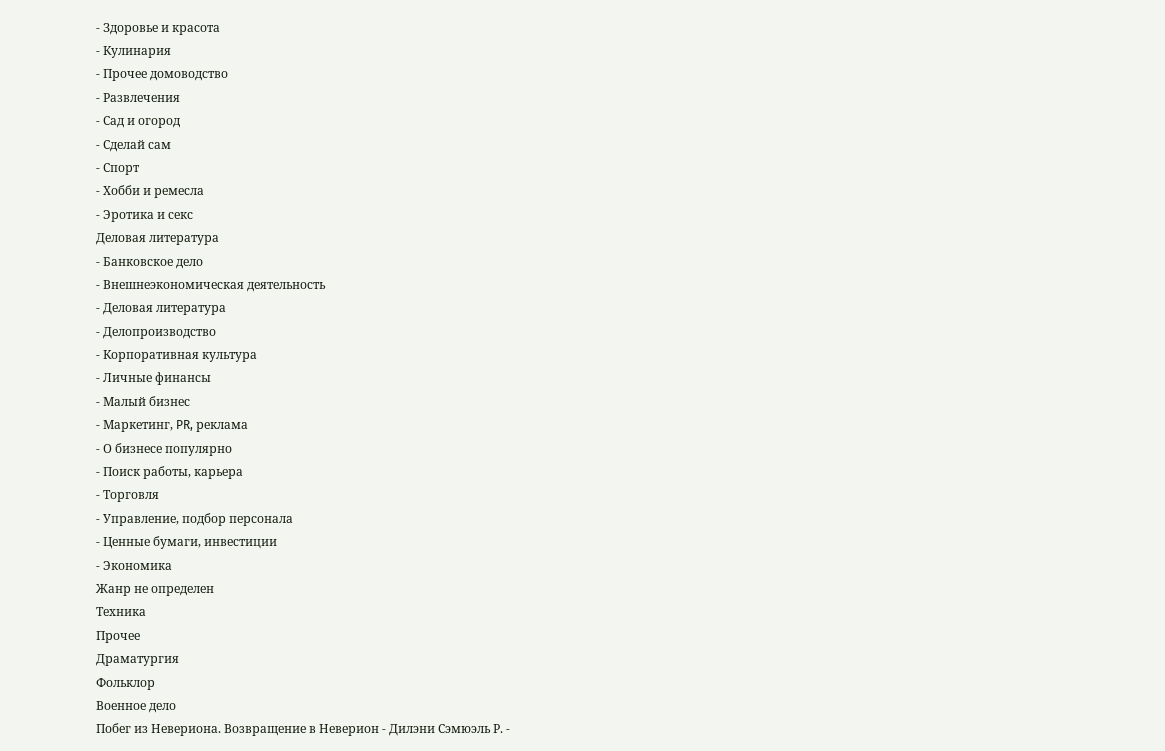- Здоровье и красота
- Кулинария
- Прочее домоводство
- Развлечения
- Сад и огород
- Сделай сам
- Спорт
- Хобби и ремесла
- Эротика и секс
Деловая литература
- Банковское дело
- Внешнеэкономическая деятельность
- Деловая литература
- Делопроизводство
- Корпоративная культура
- Личные финансы
- Малый бизнес
- Маркетинг, PR, реклама
- О бизнесе популярно
- Поиск работы, карьера
- Торговля
- Управление, подбор персонала
- Ценные бумаги, инвестиции
- Экономика
Жанр не определен
Техника
Прочее
Драматургия
Фольклор
Военное дело
Побег из Невериона. Возвращение в Неверион - Дилэни Сэмюэль Р. -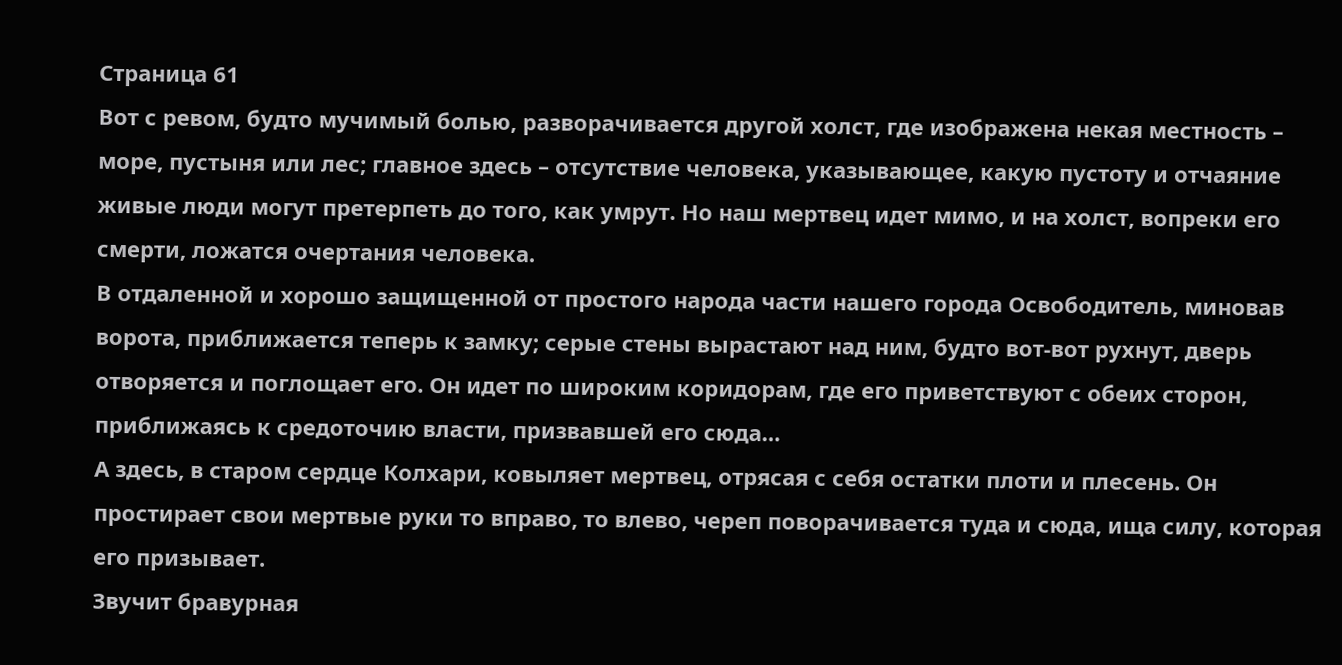Страница 61
Вот с ревом, будто мучимый болью, разворачивается другой холст, где изображена некая местность – море, пустыня или лес; главное здесь – отсутствие человека, указывающее, какую пустоту и отчаяние живые люди могут претерпеть до того, как умрут. Но наш мертвец идет мимо, и на холст, вопреки его смерти, ложатся очертания человека.
В отдаленной и хорошо защищенной от простого народа части нашего города Освободитель, миновав ворота, приближается теперь к замку; серые стены вырастают над ним, будто вот-вот рухнут, дверь отворяется и поглощает его. Он идет по широким коридорам, где его приветствуют с обеих сторон, приближаясь к средоточию власти, призвавшей его сюда…
А здесь, в старом сердце Колхари, ковыляет мертвец, отрясая с себя остатки плоти и плесень. Он простирает свои мертвые руки то вправо, то влево, череп поворачивается туда и сюда, ища силу, которая его призывает.
Звучит бравурная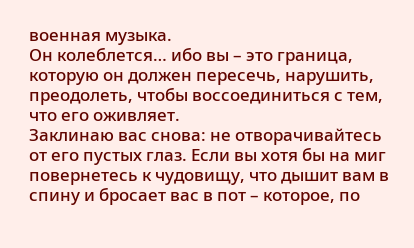военная музыка.
Он колеблется… ибо вы – это граница, которую он должен пересечь, нарушить, преодолеть, чтобы воссоединиться с тем, что его оживляет.
Заклинаю вас снова: не отворачивайтесь от его пустых глаз. Если вы хотя бы на миг повернетесь к чудовищу, что дышит вам в спину и бросает вас в пот – которое, по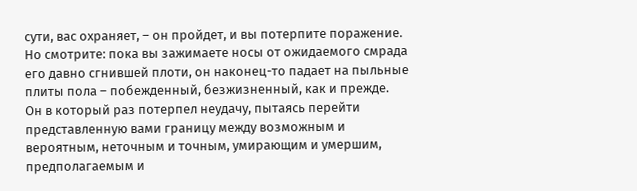сути, вас охраняет, – он пройдет, и вы потерпите поражение.
Но смотрите: пока вы зажимаете носы от ожидаемого смрада его давно сгнившей плоти, он наконец-то падает на пыльные плиты пола – побежденный, безжизненный, как и прежде.
Он в который раз потерпел неудачу, пытаясь перейти представленную вами границу между возможным и вероятным, неточным и точным, умирающим и умершим, предполагаемым и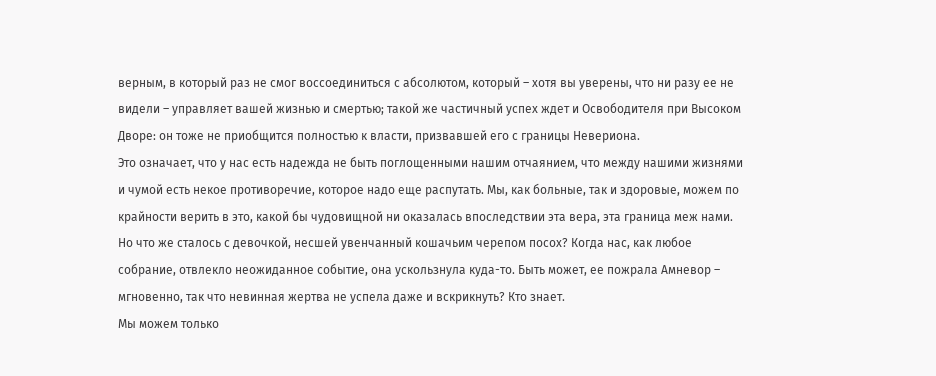верным, в который раз не смог воссоединиться с абсолютом, который – хотя вы уверены, что ни разу ее не видели – управляет вашей жизнью и смертью; такой же частичный успех ждет и Освободителя при Высоком Дворе: он тоже не приобщится полностью к власти, призвавшей его с границы Невериона.
Это означает, что у нас есть надежда не быть поглощенными нашим отчаянием, что между нашими жизнями и чумой есть некое противоречие, которое надо еще распутать. Мы, как больные, так и здоровые, можем по крайности верить в это, какой бы чудовищной ни оказалась впоследствии эта вера, эта граница меж нами.
Но что же сталось с девочкой, несшей увенчанный кошачьим черепом посох? Когда нас, как любое собрание, отвлекло неожиданное событие, она ускользнула куда-то. Быть может, ее пожрала Амневор – мгновенно, так что невинная жертва не успела даже и вскрикнуть? Кто знает.
Мы можем только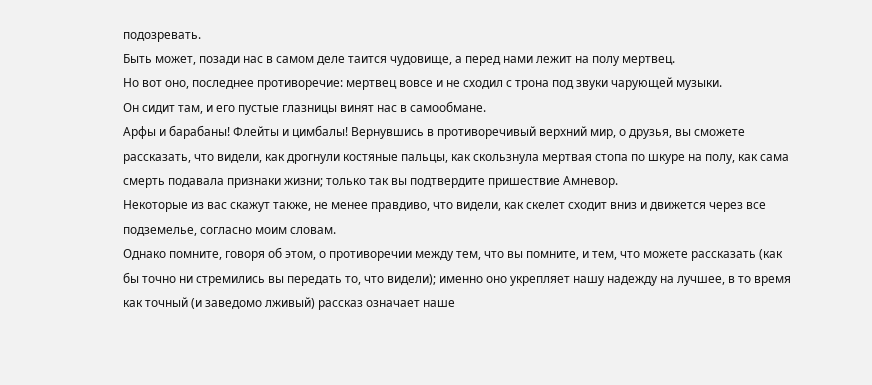подозревать.
Быть может, позади нас в самом деле таится чудовище, а перед нами лежит на полу мертвец.
Но вот оно, последнее противоречие: мертвец вовсе и не сходил с трона под звуки чарующей музыки.
Он сидит там, и его пустые глазницы винят нас в самообмане.
Арфы и барабаны! Флейты и цимбалы! Вернувшись в противоречивый верхний мир, о друзья, вы сможете рассказать, что видели, как дрогнули костяные пальцы, как скользнула мертвая стопа по шкуре на полу, как сама смерть подавала признаки жизни; только так вы подтвердите пришествие Амневор.
Некоторые из вас скажут также, не менее правдиво, что видели, как скелет сходит вниз и движется через все подземелье, согласно моим словам.
Однако помните, говоря об этом, о противоречии между тем, что вы помните, и тем, что можете рассказать (как бы точно ни стремились вы передать то, что видели); именно оно укрепляет нашу надежду на лучшее, в то время как точный (и заведомо лживый) рассказ означает наше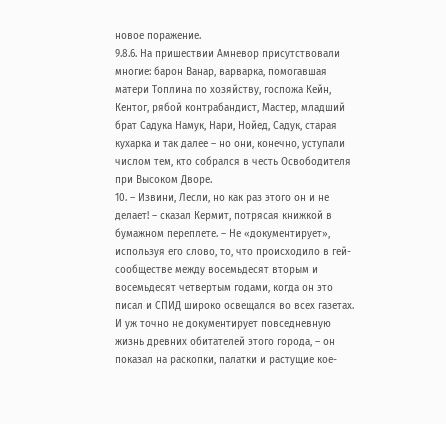новое поражение.
9.8.6. На пришествии Амневор присутствовали многие: барон Ванар, варварка, помогавшая матери Топлина по хозяйству, госпожа Кейн, Кентог, рябой контрабандист, Мастер, младший брат Садука Намук, Нари, Нойед, Садук, старая кухарка и так далее – но они, конечно, уступали числом тем, кто собрался в честь Освободителя при Высоком Дворе.
10. – Извини, Лесли, но как раз этого он и не делает! – сказал Кермит, потрясая книжкой в бумажном переплете. – Не «документирует», используя его слово, то, что происходило в гей-сообществе между восемьдесят вторым и восемьдесят четвертым годами, когда он это писал и СПИД широко освещался во всех газетах. И уж точно не документирует повседневную жизнь древних обитателей этого города, – он показал на раскопки, палатки и растущие кое-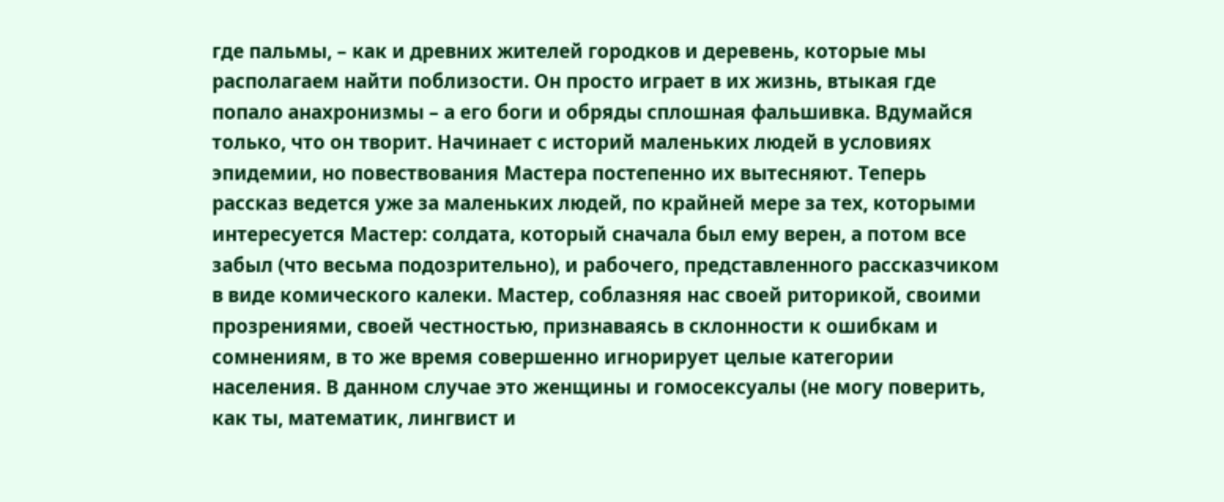где пальмы, – как и древних жителей городков и деревень, которые мы располагаем найти поблизости. Он просто играет в их жизнь, втыкая где попало анахронизмы – а его боги и обряды сплошная фальшивка. Вдумайся только, что он творит. Начинает с историй маленьких людей в условиях эпидемии, но повествования Мастера постепенно их вытесняют. Теперь рассказ ведется уже за маленьких людей, по крайней мере за тех, которыми интересуется Мастер: солдата, который сначала был ему верен, а потом все забыл (что весьма подозрительно), и рабочего, представленного рассказчиком в виде комического калеки. Мастер, соблазняя нас своей риторикой, своими прозрениями, своей честностью, признаваясь в склонности к ошибкам и сомнениям, в то же время совершенно игнорирует целые категории населения. В данном случае это женщины и гомосексуалы (не могу поверить, как ты, математик, лингвист и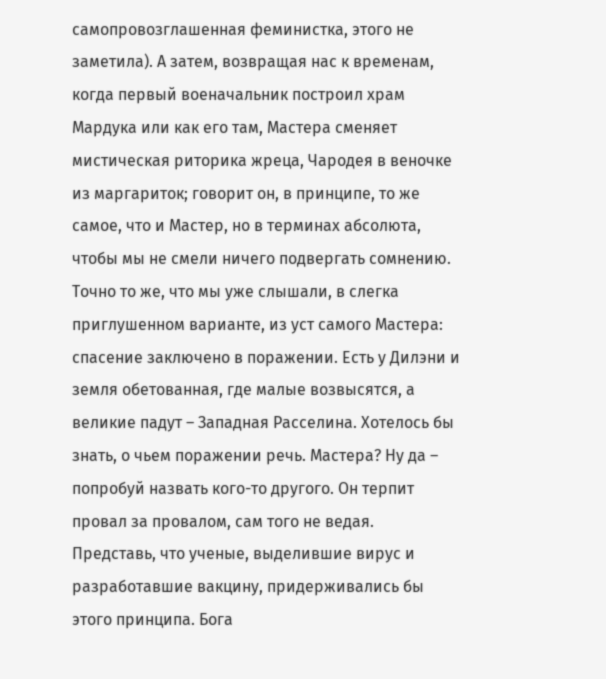самопровозглашенная феминистка, этого не заметила). А затем, возвращая нас к временам, когда первый военачальник построил храм Мардука или как его там, Мастера сменяет мистическая риторика жреца, Чародея в веночке из маргариток; говорит он, в принципе, то же самое, что и Мастер, но в терминах абсолюта, чтобы мы не смели ничего подвергать сомнению. Точно то же, что мы уже слышали, в слегка приглушенном варианте, из уст самого Мастера: спасение заключено в поражении. Есть у Дилэни и земля обетованная, где малые возвысятся, а великие падут – Западная Расселина. Хотелось бы знать, о чьем поражении речь. Мастера? Ну да – попробуй назвать кого-то другого. Он терпит провал за провалом, сам того не ведая. Представь, что ученые, выделившие вирус и разработавшие вакцину, придерживались бы этого принципа. Бога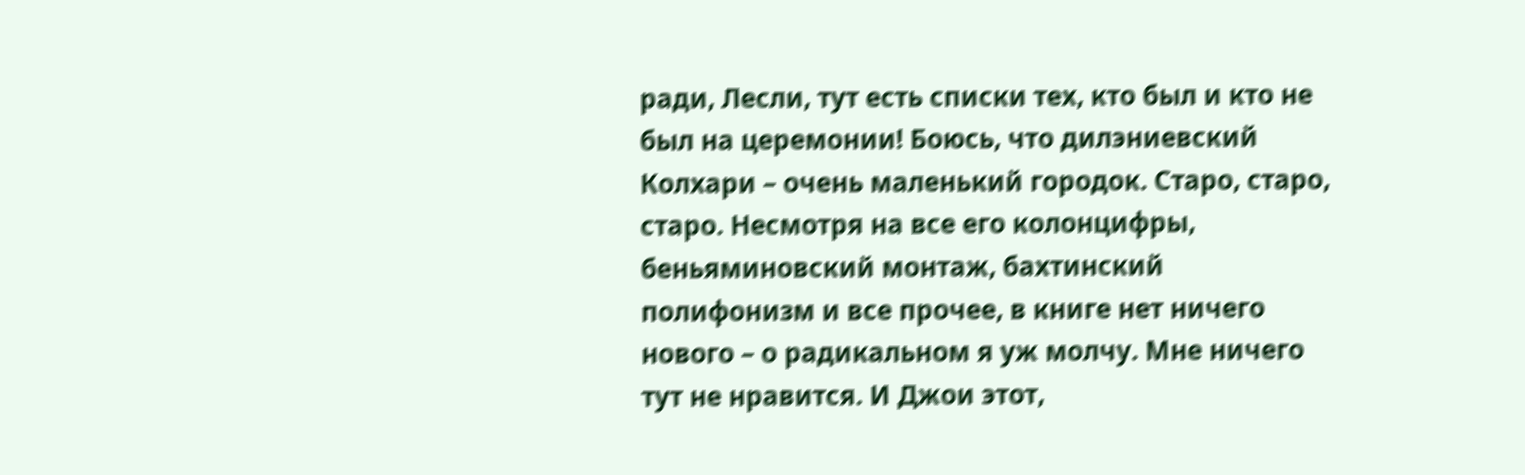ради, Лесли, тут есть списки тех, кто был и кто не был на церемонии! Боюсь, что дилэниевский Колхари – очень маленький городок. Старо, старо, старо. Несмотря на все его колонцифры, беньяминовский монтаж, бахтинский полифонизм и все прочее, в книге нет ничего нового – о радикальном я уж молчу. Мне ничего тут не нравится. И Джои этот,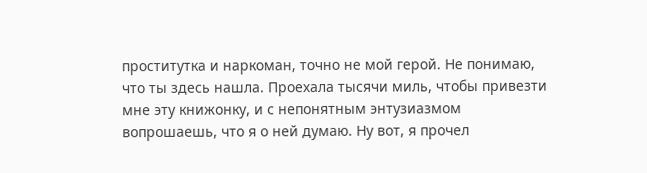проститутка и наркоман, точно не мой герой. Не понимаю, что ты здесь нашла. Проехала тысячи миль, чтобы привезти мне эту книжонку, и с непонятным энтузиазмом вопрошаешь, что я о ней думаю. Ну вот, я прочел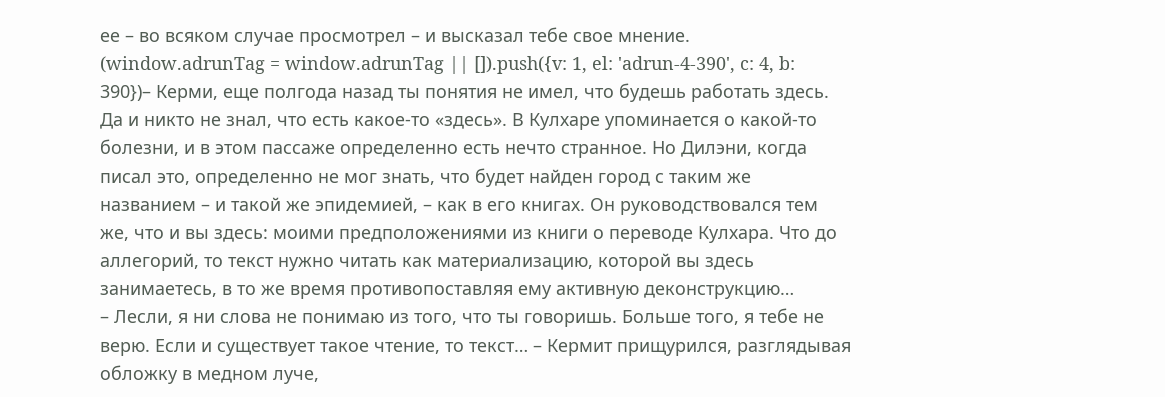ее – во всяком случае просмотрел – и высказал тебе свое мнение.
(window.adrunTag = window.adrunTag || []).push({v: 1, el: 'adrun-4-390', c: 4, b: 390})– Керми, еще полгода назад ты понятия не имел, что будешь работать здесь. Да и никто не знал, что есть какое-то «здесь». В Кулхаре упоминается о какой-то болезни, и в этом пассаже определенно есть нечто странное. Но Дилэни, когда писал это, определенно не мог знать, что будет найден город с таким же названием – и такой же эпидемией, – как в его книгах. Он руководствовался тем же, что и вы здесь: моими предположениями из книги о переводе Кулхара. Что до аллегорий, то текст нужно читать как материализацию, которой вы здесь занимаетесь, в то же время противопоставляя ему активную деконструкцию…
– Лесли, я ни слова не понимаю из того, что ты говоришь. Больше того, я тебе не верю. Если и существует такое чтение, то текст… – Кермит прищурился, разглядывая обложку в медном луче,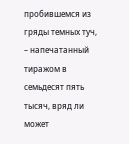пробившемся из гряды темных туч, – напечатанный тиражом в семьдесят пять тысяч, вряд ли может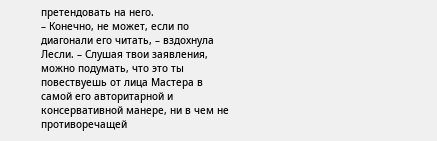претендовать на него.
– Конечно, не может, если по диагонали его читать, – вздохнула Лесли. – Слушая твои заявления, можно подумать, что это ты повествуешь от лица Мастера в самой его авторитарной и консервативной манере, ни в чем не противоречащей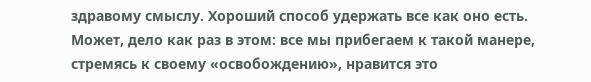здравому смыслу. Хороший способ удержать все как оно есть. Может, дело как раз в этом: все мы прибегаем к такой манере, стремясь к своему «освобождению», нравится это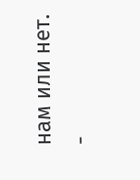нам или нет.
-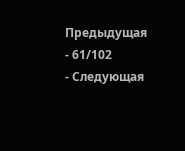Предыдущая
- 61/102
- Следующая